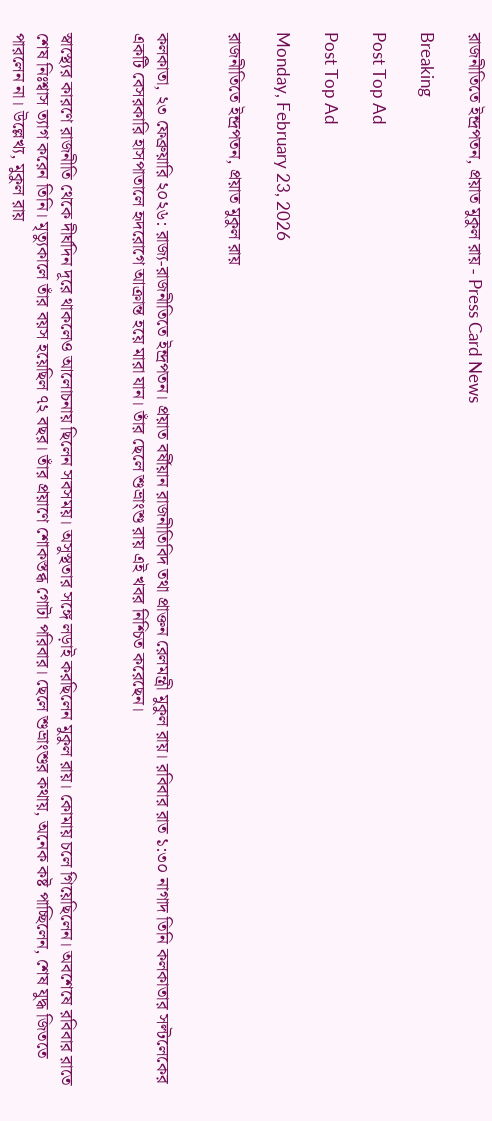রাজনীতিতে ইন্দ্রপতন, প্রয়াত মুকুল রায় - Press Card News

Breaking

Post Top Ad

Post Top Ad

Monday, February 23, 2026

রাজনীতিতে ইন্দ্রপতন, প্রয়াত মুকুল রায়


কলকাতা, ২৩ ফেব্রুয়ারি ২০২৬: রাজ্য-রাজনীতিতে ইন্দ্রপতন। প্রয়াত বর্ষীয়ান রাজনীতিবিদ তথা প্রাক্তন রেলমন্ত্রী মুকুল রায়। রবিবার রাত ১:৩০ নাগাদ তিনি কলকাতার সল্টলেকের একটি বেসরকারি হাসপাতালে হৃদরোগে আক্রান্ত হয়ে মারা যান। তাঁর ছেলে শুভ্রাংশু রায় এই খবর নিশ্চিত করেছেন।


স্বাস্থ্যের কারণে রাজনীতি থেকে দীর্ঘদিন দূরে থাকলেও আলোচনায় ছিলেন সবসময়। অসুস্থতার সঙ্গে লড়াই করছিলেন মুকুল রায়। কোমায় চলে গিয়েছিলেন। অবশেষে রবিবার রাতে শেষ নিঃশ্বাস ত্যাগ করেন তিনি। মৃত্যুকালে তাঁর বয়স হয়েছিল ৭২ বছর। তাঁর প্রয়াণে শোকস্তব্ধ গোটা পরিবার। ছেলে শুভ্রাংশুর কথায়, অনেক কষ্ট পাচ্ছিলেন, শেষ যুদ্ধ জিততে পারলেন না। উল্লেখ্য, মুকুল রায়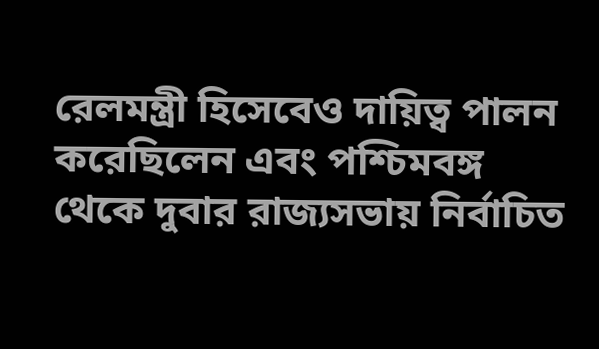রেলমন্ত্রী হিসেবেও দায়িত্ব পালন করেছিলেন এবং পশ্চিমবঙ্গ থেকে দুবার রাজ্যসভায় নির্বাচিত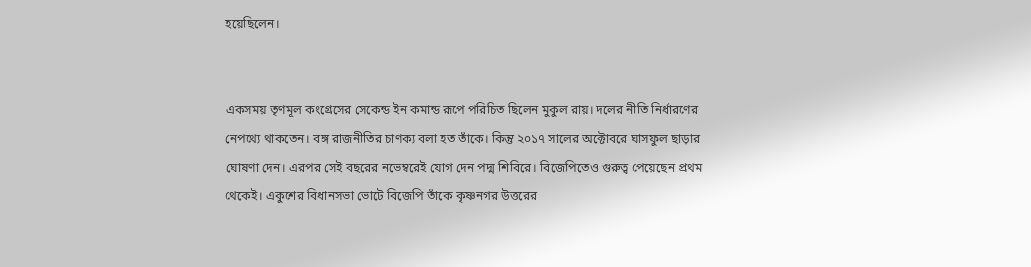হয়েছিলেন।


একসময় তৃণমূল কংগ্রেসের সেকেন্ড ইন কমান্ড রূপে পরিচিত ছিলেন মুকুল রায়। দলের নীতি নির্ধারণের নেপথ্যে থাকতেন। বঙ্গ রাজনীতির চাণক্য বলা হত তাঁকে। কিন্তু ২০১৭ সালের অক্টোবরে ঘাসফুল ছাড়ার ঘোষণা দেন। এরপর সেই বছরের নভেম্বরেই যোগ দেন পদ্ম শিবিরে। বিজেপিতেও গুরুত্ব পেয়েছেন‌ প্রথম থেকেই। একুশের বিধানসভা ভোটে বিজেপি তাঁকে কৃষ্ণনগর উত্তরের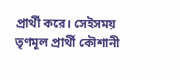প্রার্থী করে। সেইসময় তৃণমূল প্রার্থী কৌশানী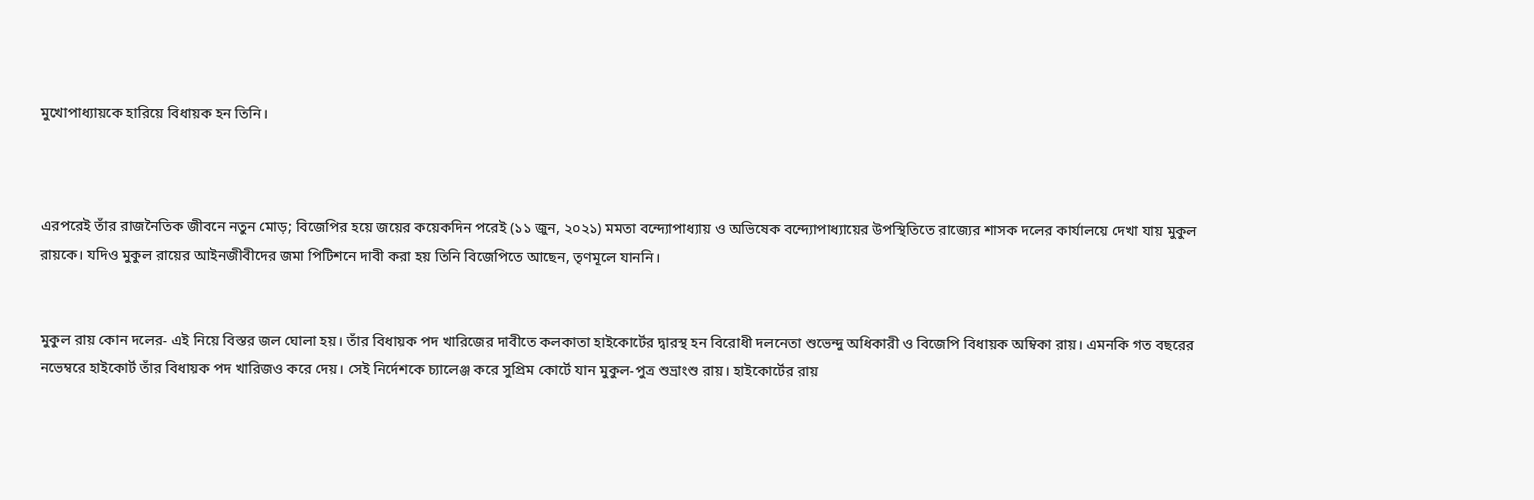মুখোপাধ্যায়কে হারিয়ে বিধায়ক হন তিনি।



এরপরেই তাঁর রাজনৈতিক জীবনে নতুন মোড়; বিজেপির হয়ে জয়ের কয়েকদিন পরেই (১১ জুন, ২০২১) মমতা বন্দ্যোপাধ্যায় ও অভিষেক বন্দ্যোপাধ্যায়ের উপস্থিতিতে রাজ্যের শাসক দলের কার্যালয়ে দেখা যায় মুকুল রায়কে। যদিও মুকুল রায়ের আইনজীবীদের জমা পিটিশনে দাবী করা হয় তিনি বিজেপিতে আছেন, তৃণমূলে যাননি।


মুকুল রায় কোন দলের- এই নিয়ে বিস্তর জল ঘোলা হয়। তাঁর বিধায়ক পদ খারিজের দাবীতে কলকাতা হাইকোর্টের দ্বারস্থ হন বিরোধী দলনেতা শুভেন্দু অধিকারী ও বিজেপি বিধায়ক অম্বিকা রায়। এমনকি গত বছরের নভেম্বরে হাইকোর্ট তাঁর বিধায়ক পদ খারিজও করে দেয়। সেই নির্দেশকে চ্যালেঞ্জ করে সুপ্রিম কোর্টে যান মুকুল-পুত্র শুভ্রাংশু রায়। হাইকোর্টের রায়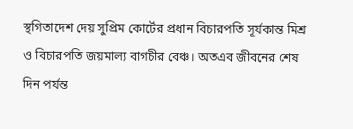স্থগিতাদেশ দেয় সুপ্রিম কোর্টের প্রধান বিচারপতি সূর্যকান্ত মিশ্র ও বিচারপতি জয়মাল্য বাগচীর বেঞ্চ। অতএব জীবনের শেষ দিন পর্যন্ত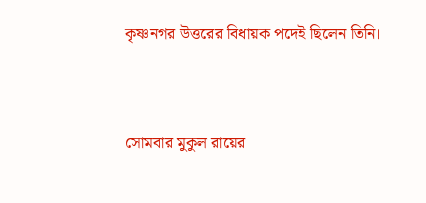কৃষ্ণনগর উত্তরের বিধায়ক পদেই ছিলেন তিনি।‌


সোমবার মুকুল রায়ের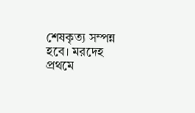শেষকৃত্য সম্পন্ন হবে। মরদেহ প্রথমে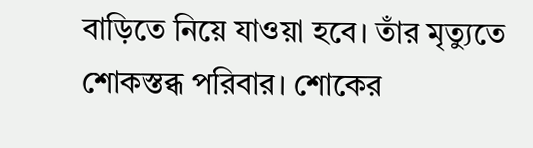বাড়িতে নিয়ে যাওয়া হবে। তাঁর মৃত্যুতে শোকস্তব্ধ পরিবার। শোকের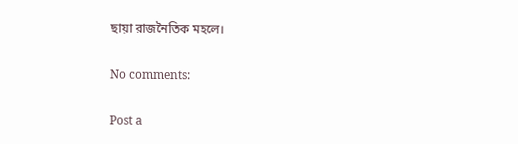ছায়া রাজনৈতিক মহলে।

No comments:

Post a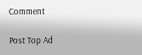Comment

Post Top Ad